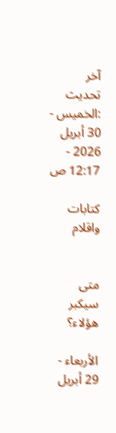آخر تحديث :الخميس - 30 أبريل 2026 - 12:17 ص

كتابات واقلام


متى سيكبر هؤلاء؟

الأربعاء - 29 أبريل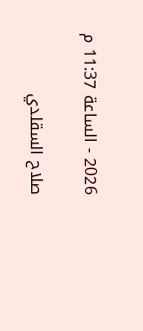2026 - الساعة 11:37 م

صلاح السقلدي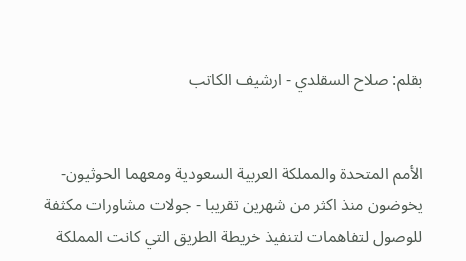بقلم: صلاح السقلدي - ارشيف الكاتب


الأمم المتحدة والمملكة العربية السعودية ومعهما الحوثيون- يخوضون منذ اكثر من شهرين تقريبا - جولات مشاورات مكثفة للوصول لتفاهمات لتنفيذ خريطة الطريق التي كانت المملكة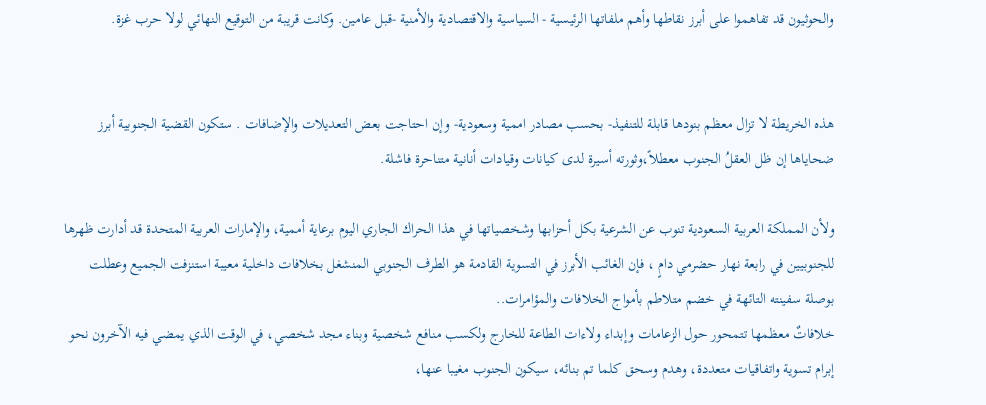والحوثيون قد تفاهموا على أبرز نقاطها وأهم ملفاتها الرئيسية - السياسية والاقتصادية والأمنية -قبل عامين. وكانت قريبة من التوقيع النهائي لولا حرب غزة.


هذه الخريطة لا تزال معظم بنودها قابلة للتنفيذ- بحسب مصادر اممية وسعودية- وإن احتاجت بعض التعديلات والإضافات . ستكون القضية الجنوبية أبرز ضحاياها إن ظل العقلُ الجنوب معطلاً،وثورته أسيرة لدى كيانات وقيادات أنانية متناحرة فاشلة.

ولأن المملكة العربية السعودية تنوب عن الشرعية بكل أحزابها وشخصياتها في هذا الحراك الجاري اليوم برعاية أممية، والإمارات العربية المتحدة قد أدارت ظهرها للجنوبيين في رابعة نهار حضرمي دامٍ ، فإن الغائب الأبرز في التسوية القادمة هو الطرف الجنوبي المنشغل بخلافات داخلية معيبة استنزفت الجميع وعطلت بوصلة سفينته التائهة في خضم متلاطم بأمواج الخلافات والمؤامرات..
خلافاتٌ معظمها تتمحور حول الزعامات وإبداء ولاءات الطاعة للخارج ولكسب منافع شخصية وبناء مجد شخصي، في الوقت الذي يمضي فيه الآخرون نحو إبرام تسوية واتفاقيات متعددة، وهدم وسحق كلما تم بنائه، سيكون الجنوب مغيبا عنها،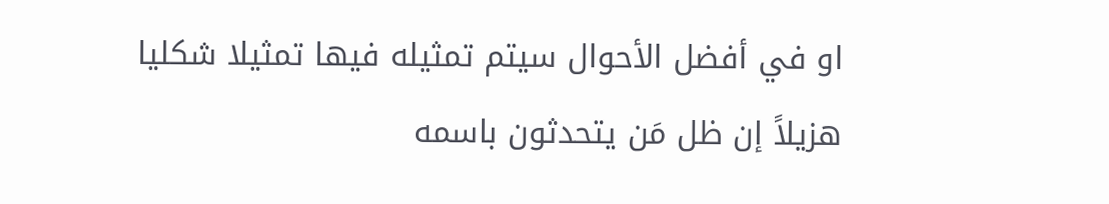او في أفضل الأحوال سيتم تمثيله فيها تمثيلا شكليا هزيلاً إن ظل مَن يتحدثون باسمه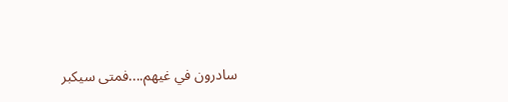سادرون في غيهم....فمتى سيكبر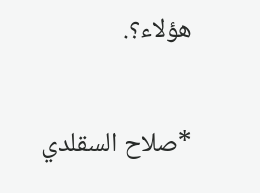هؤلاء؟.

*صلاح السقلدي